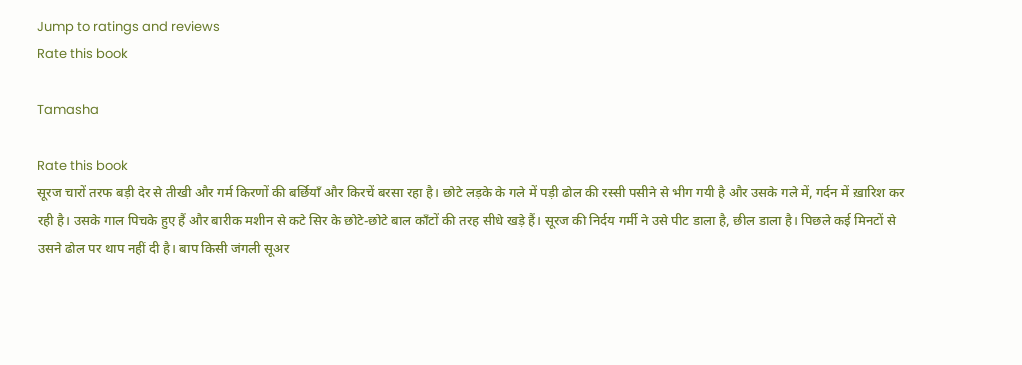Jump to ratings and reviews
Rate this book

Tamasha

Rate this book
सूरज चारों तरफ बड़ी देर से तीखी और गर्म किरणों की बर्छियाँ और किरचें बरसा रहा है। छोटे लड़के के गले में पड़ी ढोल की रस्सी पसीने से भीग गयी है और उसके गले में, गर्दन में ख़ारिश कर रही है। उसके गाल पिचके हुए हैं और बारीक मशीन से कटे सिर के छोटे-छोटे बाल काँटों की तरह सीधे खड़े हैं। सूरज की निर्दय गर्मी ने उसे पीट डाला है, छील डाला है। पिछले कई मिनटों से उसने ढोल पर थाप नहीं दी है। बाप किसी जंगली सूअर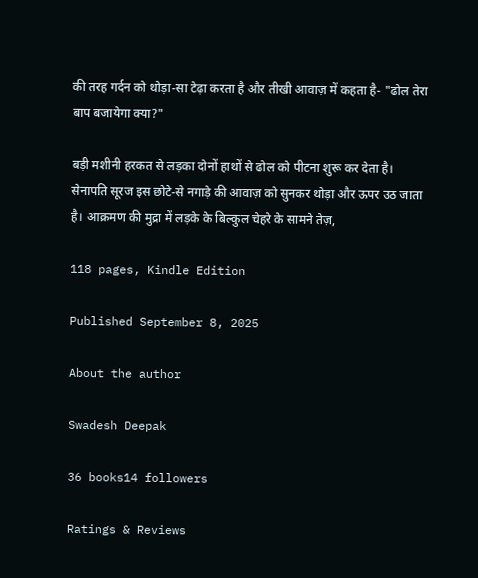की तरह गर्दन को थोड़ा-सा टेढ़ा करता है और तीखी आवाज़ में कहता है- "ढोल तेरा बाप बजायेगा क्या?"

बड़ी मशीनी हरकत से लड़का दोनों हाथों से ढोल को पीटना शुरू कर देता है। सेनापति सूरज इस छोटे-से नगाड़े की आवाज़ को सुनकर थोड़ा और ऊपर उठ जाता है। आक्रमण की मुद्रा में लड़के के बिल्कुल चेहरे के सामने तेज़,

118 pages, Kindle Edition

Published September 8, 2025

About the author

Swadesh Deepak

36 books14 followers

Ratings & Reviews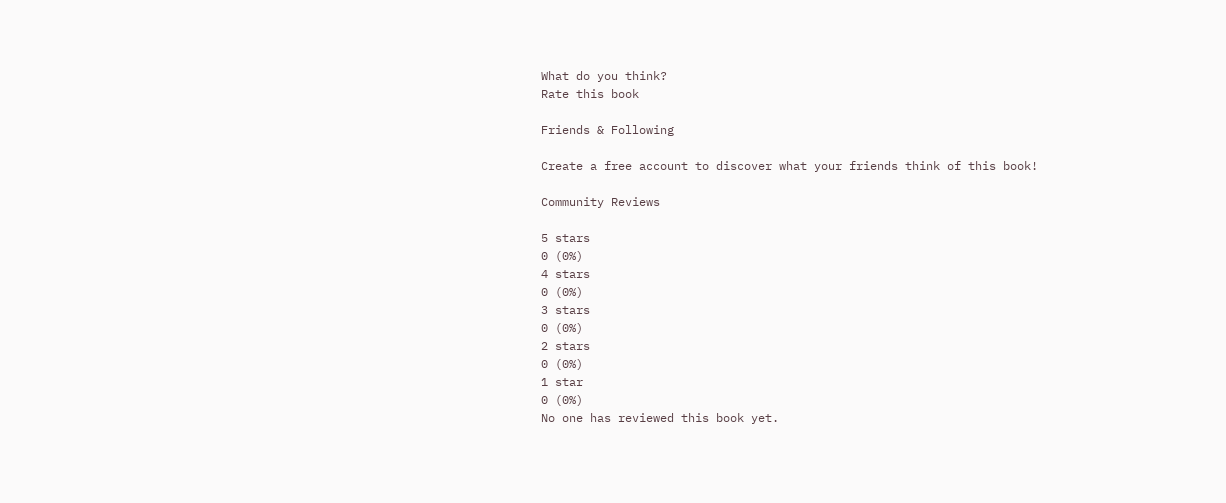What do you think?
Rate this book

Friends & Following

Create a free account to discover what your friends think of this book!

Community Reviews

5 stars
0 (0%)
4 stars
0 (0%)
3 stars
0 (0%)
2 stars
0 (0%)
1 star
0 (0%)
No one has reviewed this book yet.